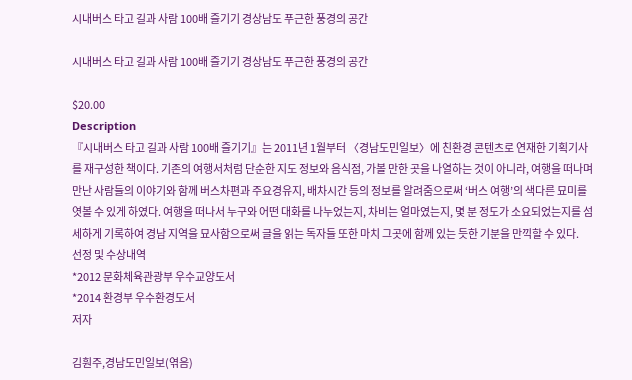시내버스 타고 길과 사람 100배 즐기기 경상남도 푸근한 풍경의 공간

시내버스 타고 길과 사람 100배 즐기기 경상남도 푸근한 풍경의 공간

$20.00
Description
『시내버스 타고 길과 사람 100배 즐기기』는 2011년 1월부터 〈경남도민일보〉에 친환경 콘텐츠로 연재한 기획기사를 재구성한 책이다. 기존의 여행서처럼 단순한 지도 정보와 음식점, 가볼 만한 곳을 나열하는 것이 아니라, 여행을 떠나며 만난 사람들의 이야기와 함께 버스차편과 주요경유지, 배차시간 등의 정보를 알려줌으로써 ‘버스 여행’의 색다른 묘미를 엿볼 수 있게 하였다. 여행을 떠나서 누구와 어떤 대화를 나누었는지, 차비는 얼마였는지, 몇 분 정도가 소요되었는지를 섬세하게 기록하여 경남 지역을 묘사함으로써 글을 읽는 독자들 또한 마치 그곳에 함께 있는 듯한 기분을 만끽할 수 있다.
선정 및 수상내역
*2012 문화체육관광부 우수교양도서
*2014 환경부 우수환경도서
저자

김훤주,경남도민일보(엮음)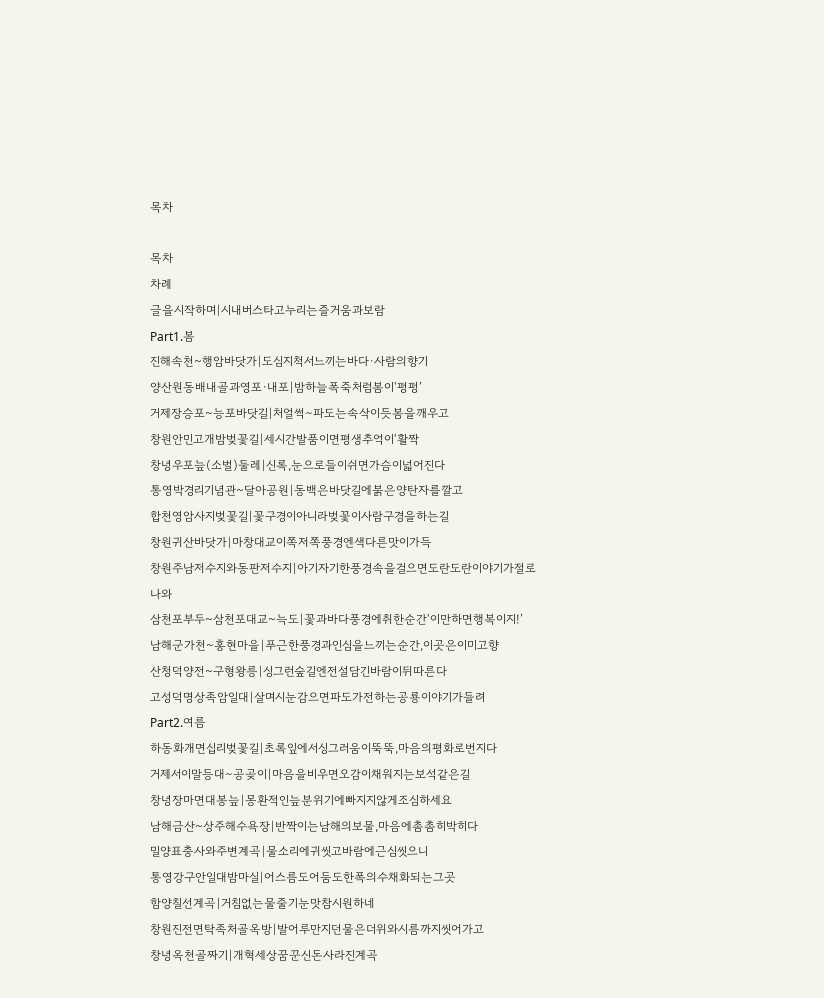목차

목차
차례
글을시작하며|시내버스타고누리는즐거움과보람
Part1.봄
진해속천~행암바닷가|도심지척서느끼는바다·사람의향기
양산원동배내골과영포·내포|밤하늘폭죽처럼봄이‘펑펑’
거제장승포~능포바닷길|처얼썩∼파도는속삭이듯봄을깨우고
창원안민고개밤벚꽃길|세시간발품이면평생추억이‘활짝
창녕우포늪(소벌)둘레|신록,눈으로들이쉬면가슴이넓어진다
통영박경리기념관~달아공원|동백은바닷길에붉은양탄자를깔고
합천영암사지벚꽃길|꽃구경이아니라벚꽃이사람구경을하는길
창원귀산바닷가|마창대교이쪽저쪽풍경엔색다른맛이가득
창원주남저수지와동판저수지|아기자기한풍경속을걸으면도란도란이야기가절로나와
삼천포부두~삼천포대교~늑도|꽃과바다풍경에취한순간‘이만하면행복이지!’
남해군가천~홍현마을|푸근한풍경과인심을느끼는순간,이곳은이미고향
산청덕양전~구형왕릉|싱그런숲길엔전설담긴바람이뒤따른다
고성덕명상족암일대|살며시눈감으면파도가전하는공룡이야기가들려
Part2.여름
하동화개면십리벚꽃길|초록잎에서싱그러움이뚝뚝,마음의평화로번지다
거제서이말등대∼공곶이|마음을비우면오감이채워지는보석같은길
창녕장마면대봉늪|몽환적인늪분위기에빠지지않게조심하세요
남해금산~상주해수욕장|반짝이는남해의보물,마음에촘촘히박히다
밀양표충사와주변계곡|물소리에귀씻고바람에근심씻으니
통영강구안일대밤마실|어스름도어둠도한폭의수채화되는그곳
함양칠선계곡|거침없는물줄기눈맛참시원하네
창원진전면탁족처골옥방|발어루만지던물은더위와시름까지씻어가고
창녕옥천골짜기|개혁세상꿈꾼신돈사라진계곡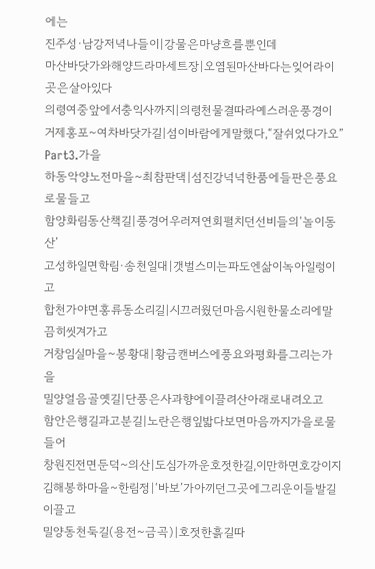에는
진주성·남강저녁나들이|강물은마냥흐를뿐인데
마산바닷가와해양드라마세트장|오염된마산바다는잊어라이곳은살아있다
의령여중앞에서충익사까지|의령천물결따라예스러운풍경이
거제홍포~여차바닷가길|섬이바람에게말했다,“잘쉬었다가오”
Part3.가을
하동악양노전마을~최참판댁|섬진강넉넉한품에들판은풍요로물들고
함양화림동산책길|풍경어우러져연회펼치던선비들의‘놀이동산’
고성하일면학림·송천일대|갯벌스미는파도엔삶이녹아일렁이고
합천가야면홍류동소리길|시끄러웠던마음시원한물소리에말끔히씻겨가고
거창임실마을~봉황대|황금캔버스에풍요와평화를그리는가을
밀양얼음골옛길|단풍은사과향에이끌려산아래로내려오고
함안은행길과고분길|노란은행잎밟다보면마음까지가을로물들어
창원진전면둔덕~의산|도심가까운호젓한길,이만하면호강이지
김해봉하마을~한림정|‘바보’가아끼던그곳에그리운이들발길이끌고
밀양동천둑길(용전~금곡)|호젓한흙길따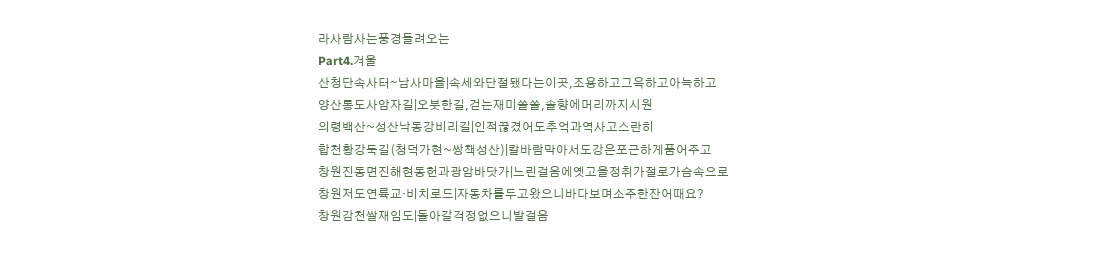라사람사는풍경들려오는
Part4.겨울
산청단속사터∼남사마을|속세와단절됐다는이곳,조용하고그윽하고아늑하고
양산통도사암자길|오붓한길,걷는재미쏠쏠,솔향에머리까지시원
의령백산~성산낙동강비리길|인적끊겼어도추억과역사고스란히
합천황강둑길(청덕가현~쌍책성산)|칼바람막아서도강은포근하게품어주고
창원진동면진해현동헌과광암바닷가|느린걸음에옛고을정취가절로가슴속으로
창원저도연륙교·비치로드|자동차를두고왔으니바다보며소주한잔어때요?
창원감천쌀재임도|돌아갈걱정없으니발걸음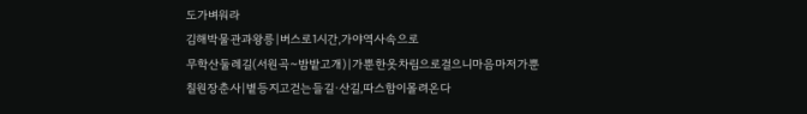도가벼워라
김해박물관과왕릉|버스로1시간,가야역사속으로
무학산둘레길(서원곡~밤밭고개)|가뿐한옷차림으로걸으니마음마저가뿐
칠원장춘사|볕등지고걷는들길·산길,따스함이몰려온다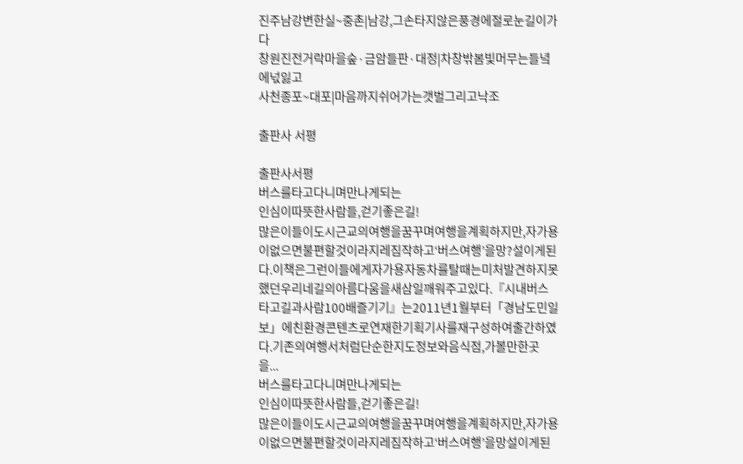진주남강변한실~중촌|남강,그손타지않은풍경에절로눈길이가다
창원진전거락마을숲·금암들판·대정|차창밖봄빛머무는들녘에넋잃고
사천종포~대포|마음까지쉬어가는갯벌그리고낙조

출판사 서평

출판사서평
버스를타고다니며만나게되는
인심이따뜻한사람들,걷기좋은길!
많은이들이도시근교의여행을꿈꾸며여행을계획하지만,자가용이없으면불편할것이라지레짐작하고‘버스여행’을망?설이게된다.이책은그런이들에게자가용자동차를탈때는미처발견하지못했던우리네길의아름다움을새삼일깨워주고있다.『시내버스타고길과사람100배즐기기』는2011년1월부터「경남도민일보」에친환경콘텐츠로연재한기획기사를재구성하여출간하였다.기존의여행서처럼단순한지도정보와음식점,가볼만한곳을...
버스를타고다니며만나게되는
인심이따뜻한사람들,걷기좋은길!
많은이들이도시근교의여행을꿈꾸며여행을계획하지만,자가용이없으면불편할것이라지레짐작하고‘버스여행’을망설이게된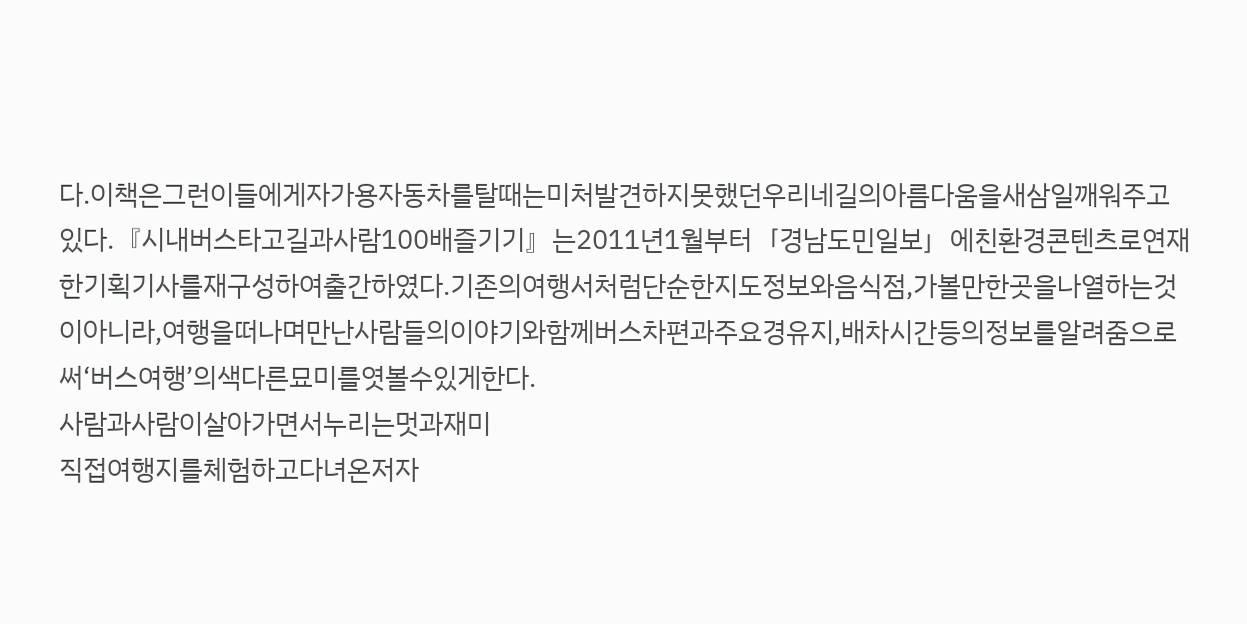다.이책은그런이들에게자가용자동차를탈때는미처발견하지못했던우리네길의아름다움을새삼일깨워주고있다.『시내버스타고길과사람100배즐기기』는2011년1월부터「경남도민일보」에친환경콘텐츠로연재한기획기사를재구성하여출간하였다.기존의여행서처럼단순한지도정보와음식점,가볼만한곳을나열하는것이아니라,여행을떠나며만난사람들의이야기와함께버스차편과주요경유지,배차시간등의정보를알려줌으로써‘버스여행’의색다른묘미를엿볼수있게한다.
사람과사람이살아가면서누리는멋과재미
직접여행지를체험하고다녀온저자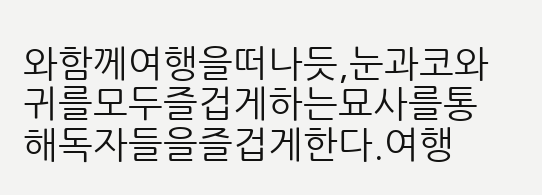와함께여행을떠나듯,눈과코와귀를모두즐겁게하는묘사를통해독자들을즐겁게한다.여행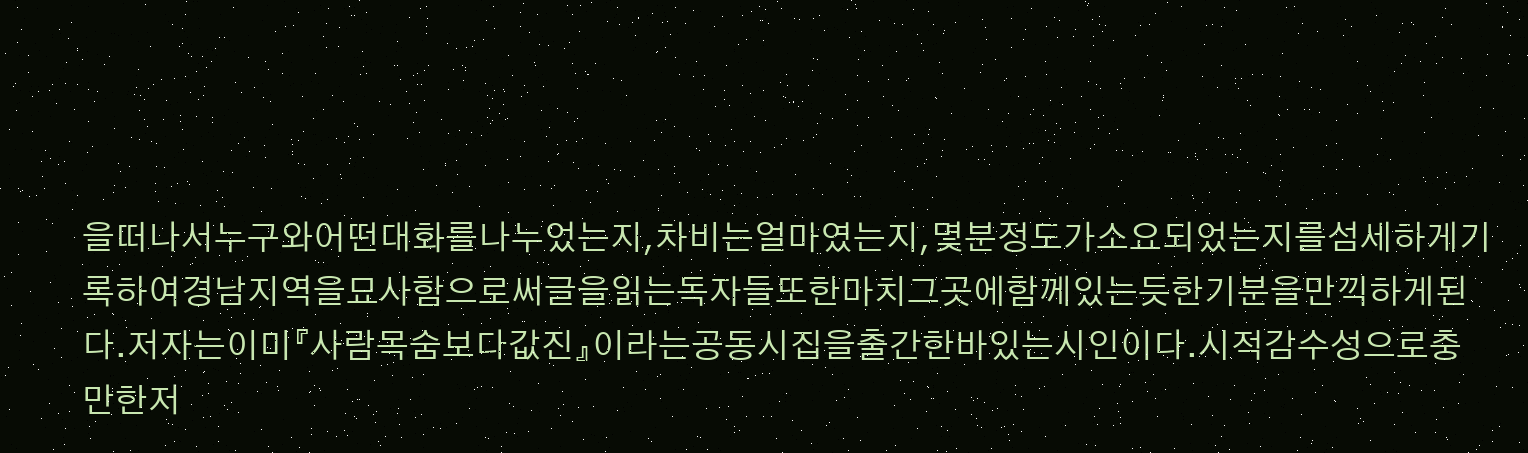을떠나서누구와어떤대화를나누었는지,차비는얼마였는지,몇분정도가소요되었는지를섬세하게기록하여경남지역을묘사함으로써글을읽는독자들또한마치그곳에함께있는듯한기분을만끽하게된다.저자는이미『사람목숨보다값진』이라는공동시집을출간한바있는시인이다.시적감수성으로충만한저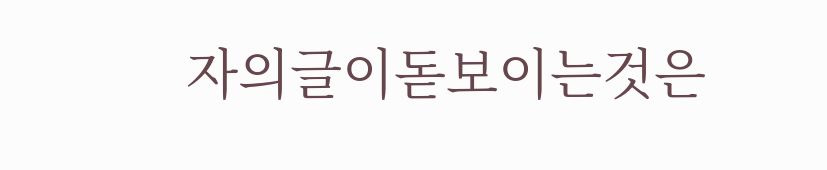자의글이돋보이는것은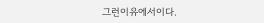그런이유에서이다.